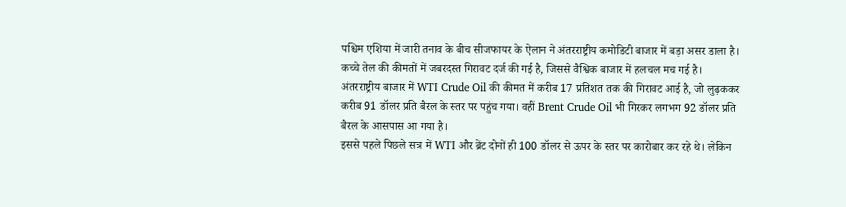पश्चिम एशिया में जारी तनाव के बीच सीजफायर के ऐलान ने अंतरराष्ट्रीय कमोडिटी बाजार में बड़ा असर डाला है। कच्चे तेल की कीमतों में जबरदस्त गिरावट दर्ज की गई है, जिससे वैश्विक बाजार में हलचल मच गई है।
अंतरराष्ट्रीय बाजार में WTI Crude Oil की कीमत में करीब 17 प्रतिशत तक की गिरावट आई है, जो लुढ़ककर करीब 91 डॉलर प्रति बैरल के स्तर पर पहुंच गया। वहीं Brent Crude Oil भी गिरकर लगभग 92 डॉलर प्रति बैरल के आसपास आ गया है।
इससे पहले पिछले सत्र में WTI और ब्रेंट दोनों ही 100 डॉलर से ऊपर के स्तर पर कारोबार कर रहे थे। लेकिन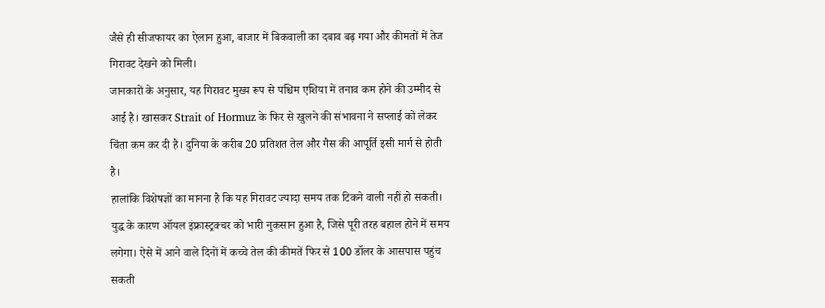जैसे ही सीजफायर का ऐलान हुआ, बाजार में बिकवाली का दबाव बढ़ गया और कीमतों में तेज गिरावट देखने को मिली।
जानकारों के अनुसार, यह गिरावट मुख्य रूप से पश्चिम एशिया में तनाव कम होने की उम्मीद से आई है। खासकर Strait of Hormuz के फिर से खुलने की संभावना ने सप्लाई को लेकर चिंता कम कर दी है। दुनिया के करीब 20 प्रतिशत तेल और गैस की आपूर्ति इसी मार्ग से होती है।
हालांकि विशेषज्ञों का मानना है कि यह गिरावट ज्यादा समय तक टिकने वाली नहीं हो सकती। युद्ध के कारण ऑयल इंफ्रास्ट्रक्चर को भारी नुकसान हुआ है, जिसे पूरी तरह बहाल होने में समय लगेगा। ऐसे में आने वाले दिनों में कच्चे तेल की कीमतें फिर से 100 डॉलर के आसपास पहुंच सकती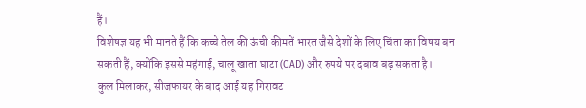हैं।
विशेषज्ञ यह भी मानते हैं कि कच्चे तेल की ऊंची कीमतें भारत जैसे देशों के लिए चिंता का विषय बन सकती हैं, क्योंकि इससे महंगाई, चालू खाता घाटा (CAD) और रुपये पर दबाव बढ़ सकता है।
कुल मिलाकर, सीजफायर के बाद आई यह गिरावट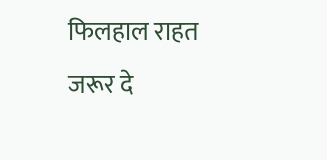फिलहाल राहत जरूर दे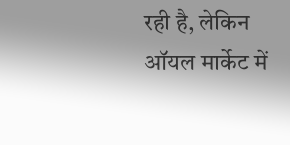रही है, लेकिन ऑयल मार्केट में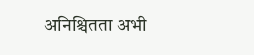अनिश्चितता अभी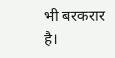भी बरकरार है।